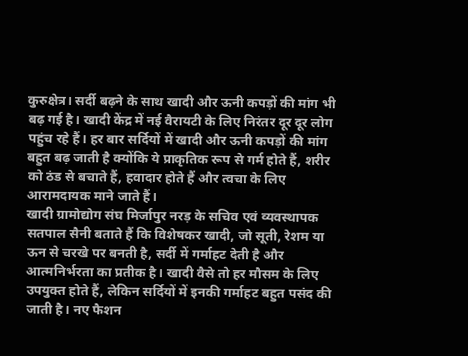कुरुक्षेत्र। सर्दी बढ़ने के साथ खादी और ऊनी कपड़ों की मांग भी बढ़ गई है। खादी केंद्र में नई वैरायटी के लिए निरंतर दूर दूर लोग पहुंच रहे हैं। हर बार सर्दियों में खादी और ऊनी कपड़ों की मांग बहुत बढ़ जाती है क्योंकि ये प्राकृतिक रूप से गर्म होते हैं, शरीर को ठंड से बचाते हैं, हवादार होते हैं और त्वचा के लिए आरामदायक माने जाते हैं।
खादी ग्रामोद्योग संघ मिर्जापुर नरड़ के सचिव एवं व्यवस्थापक सतपाल सैनी बताते हैं कि विशेषकर खादी, जो सूती, रेशम या ऊन से चरखे पर बनती है, सर्दी में गर्माहट देती है और आत्मनिर्भरता का प्रतीक है। खादी वैसे तो हर मौसम के लिए उपयुक्त होते हैं, लेकिन सर्दियों में इनकी गर्माहट बहुत पसंद की जाती है। नए फैशन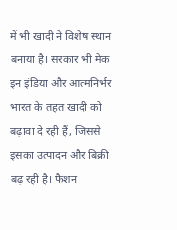में भी खादी ने विशेष स्थान बनाया है। सरकार भी मेक इन इंडिया और आत्मनिर्भर भारत के तहत खादी को बढ़ावा दे रही हैं, जिससे इसका उत्पादन और बिक्री बढ़ रही है। फैशन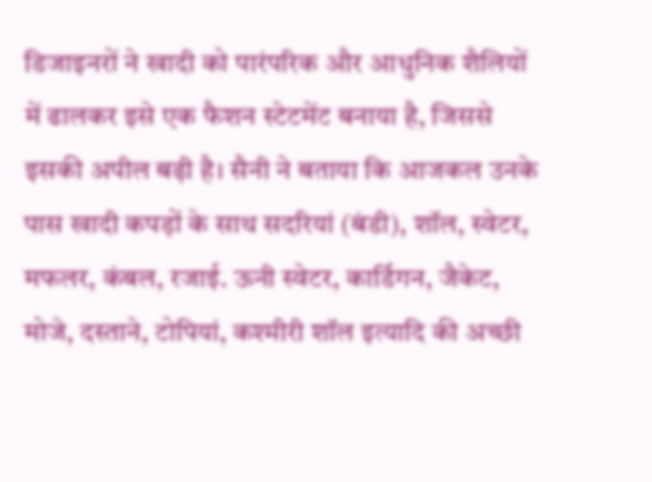डिजाइनरों ने खादी को पारंपरिक और आधुनिक शैलियों में ढालकर इसे एक फैशन स्टेटमेंट बनाया है, जिससे इसकी अपील बढ़ी है। सैनी ने बताया कि आजकल उनके पास खादी कपड़ों के साथ सदरियां (बंडी), शॉल, स्वेटर, मफलर, कंबल, रजाई. ऊनी स्वेटर, कार्डिगन, जैकेट, मोजे, दस्ताने, टोपियां, कश्मीरी शॉल इत्यादि की अच्छी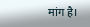मांग है।